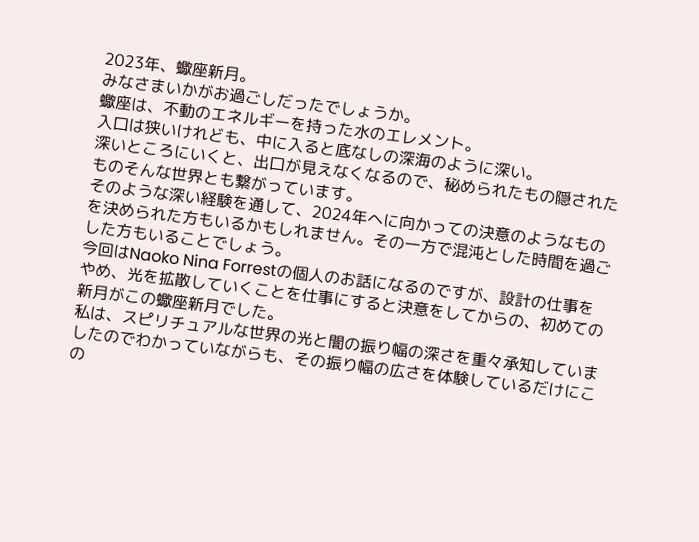2023年、蠍座新月。
みなさまいかがお過ごしだったでしょうか。
蠍座は、不動のエネルギーを持った水のエレメント。
入口は狭いけれども、中に入ると底なしの深海のように深い。
深いところにいくと、出口が見えなくなるので、秘められたもの隠されたものそんな世界とも繋がっています。
そのような深い経験を通して、2024年へに向かっての決意のようなものを決められた方もいるかもしれません。その一方で混沌とした時間を過ごした方もいることでしょう。
今回はNaoko Nina Forrestの個人のお話になるのですが、設計の仕事をやめ、光を拡散していくことを仕事にすると決意をしてからの、初めての新月がこの蠍座新月でした。
私は、スピリチュアルな世界の光と闇の振り幅の深さを重々承知していましたのでわかっていながらも、その振り幅の広さを体験しているだけにこの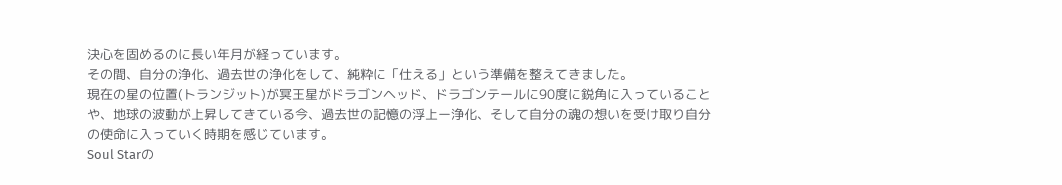決心を固めるのに長い年月が経っています。
その間、自分の浄化、過去世の浄化をして、純粋に「仕える」という準備を整えてきました。
現在の星の位置(トランジット)が冥王星がドラゴンヘッド、ドラゴンテールに90度に鋭角に入っていることや、地球の波動が上昇してきている今、過去世の記憶の浮上ー浄化、そして自分の魂の想いを受け取り自分の使命に入っていく時期を感じています。
Soul Starの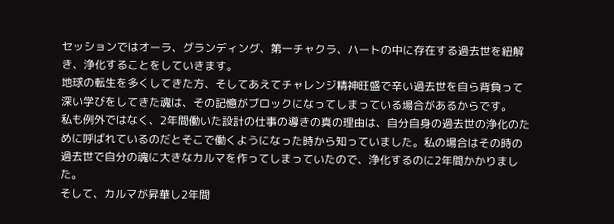セッションではオーラ、グランディング、第一チャクラ、ハートの中に存在する過去世を紐解き、浄化することをしていきます。
地球の転生を多くしてきた方、そしてあえてチャレンジ精神旺盛で辛い過去世を自ら背負って深い学びをしてきた魂は、その記憶がブロックになってしまっている場合があるからです。
私も例外ではなく、2年間働いた設計の仕事の導きの真の理由は、自分自身の過去世の浄化のために呼ばれているのだとそこで働くようになった時から知っていました。私の場合はその時の過去世で自分の魂に大きなカルマを作ってしまっていたので、浄化するのに2年間かかりました。
そして、カルマが昇華し2年間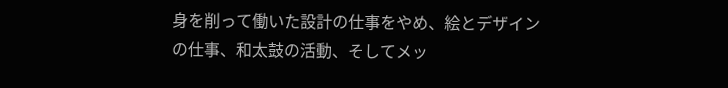身を削って働いた設計の仕事をやめ、絵とデザインの仕事、和太鼓の活動、そしてメッ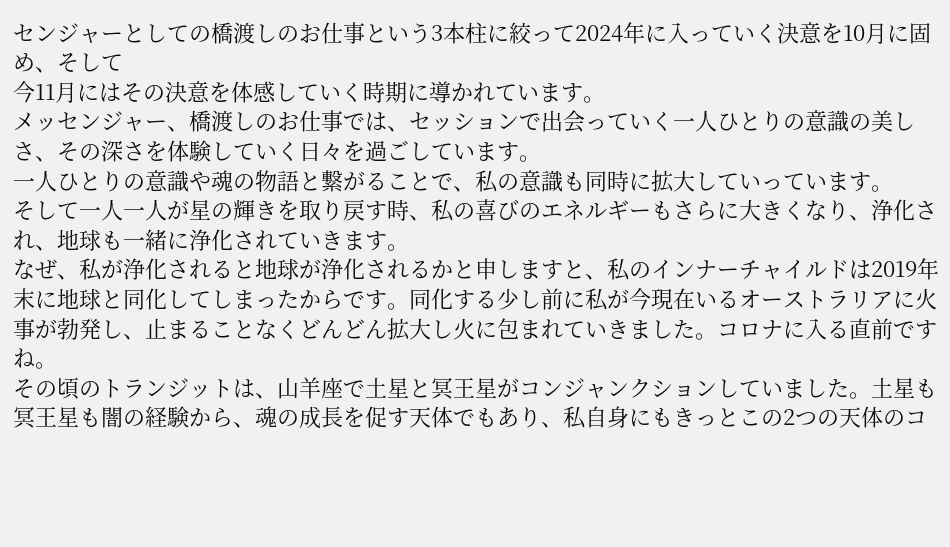センジャーとしての橋渡しのお仕事という3本柱に絞って2024年に入っていく決意を10月に固め、そして
今11月にはその決意を体感していく時期に導かれています。
メッセンジャー、橋渡しのお仕事では、セッションで出会っていく一人ひとりの意識の美しさ、その深さを体験していく日々を過ごしています。
一人ひとりの意識や魂の物語と繋がることで、私の意識も同時に拡大していっています。
そして一人一人が星の輝きを取り戻す時、私の喜びのエネルギーもさらに大きくなり、浄化され、地球も一緒に浄化されていきます。
なぜ、私が浄化されると地球が浄化されるかと申しますと、私のインナーチャイルドは2019年末に地球と同化してしまったからです。同化する少し前に私が今現在いるオーストラリアに火事が勃発し、止まることなくどんどん拡大し火に包まれていきました。コロナに入る直前ですね。
その頃のトランジットは、山羊座で土星と冥王星がコンジャンクションしていました。土星も冥王星も闇の経験から、魂の成長を促す天体でもあり、私自身にもきっとこの2つの天体のコ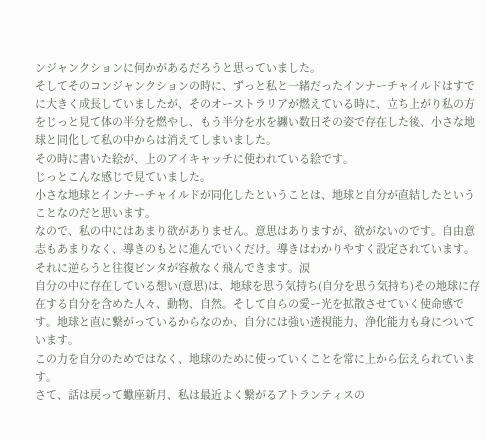ンジャンクションに何かがあるだろうと思っていました。
そしてそのコンジャンクションの時に、ずっと私と一緒だったインナーチャイルドはすでに大きく成長していましたが、そのオーストラリアが燃えている時に、立ち上がり私の方をじっと見て体の半分を燃やし、もう半分を水を纏い数日その姿で存在した後、小さな地球と同化して私の中からは消えてしまいました。
その時に書いた絵が、上のアイキャッチに使われている絵です。
じっとこんな感じで見ていました。
小さな地球とインナーチャイルドが同化したということは、地球と自分が直結したということなのだと思います。
なので、私の中にはあまり欲がありません。意思はありますが、欲がないのです。自由意志もあまりなく、導きのもとに進んでいくだけ。導きはわかりやすく設定されています。それに逆らうと往復ビンタが容赦なく飛んできます。涙
自分の中に存在している想い(意思)は、地球を思う気持ち(自分を思う気持ち)その地球に存在する自分を含めた人々、動物、自然。そして自らの愛ー光を拡散させていく使命感です。地球と直に繋がっているからなのか、自分には強い透視能力、浄化能力も身についています。
この力を自分のためではなく、地球のために使っていくことを常に上から伝えられています。
さて、話は戻って蠍座新月、私は最近よく繋がるアトランティスの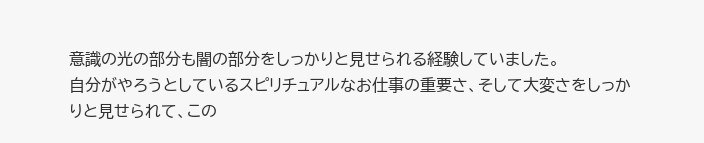意識の光の部分も闇の部分をしっかりと見せられる経験していました。
自分がやろうとしているスピリチュアルなお仕事の重要さ、そして大変さをしっかりと見せられて、この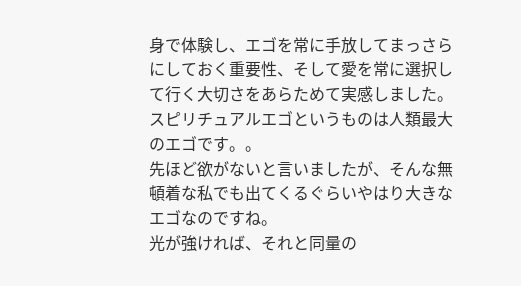身で体験し、エゴを常に手放してまっさらにしておく重要性、そして愛を常に選択して行く大切さをあらためて実感しました。
スピリチュアルエゴというものは人類最大のエゴです。。
先ほど欲がないと言いましたが、そんな無頓着な私でも出てくるぐらいやはり大きなエゴなのですね。
光が強ければ、それと同量の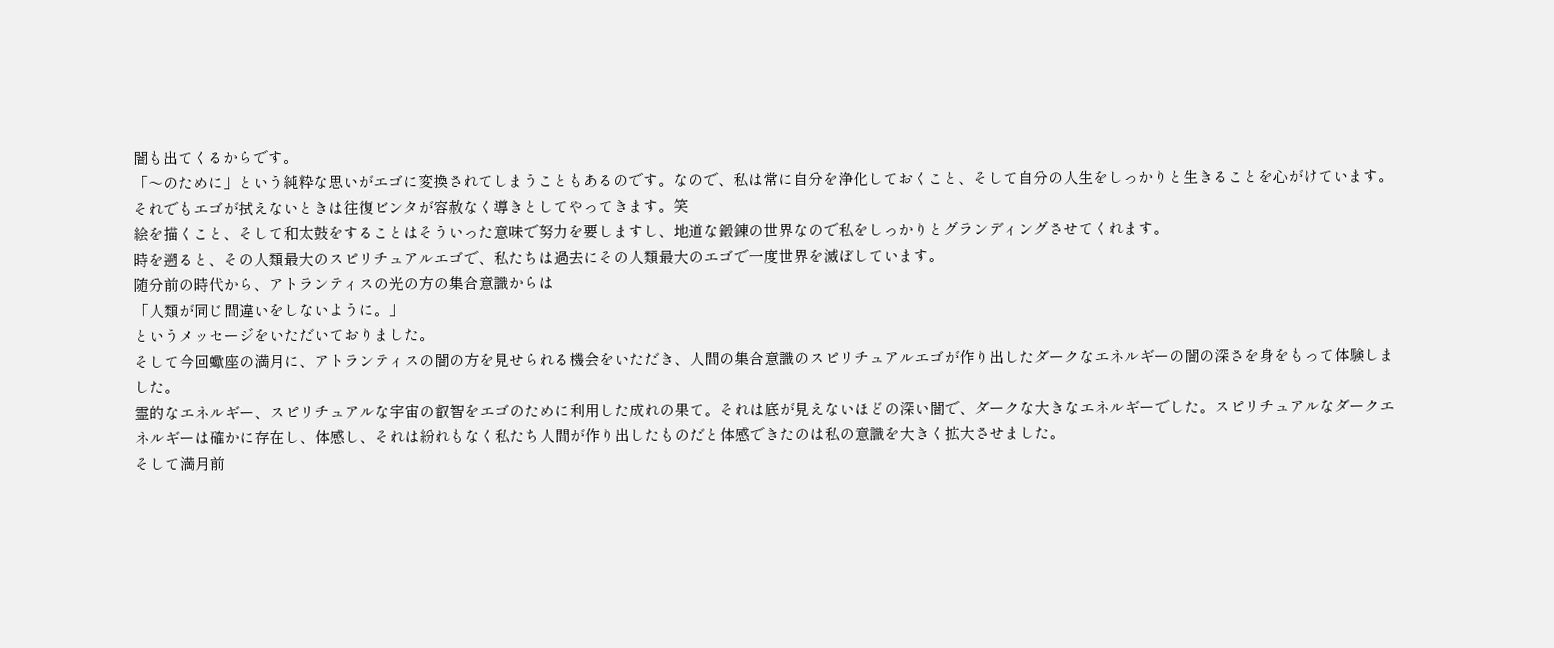闇も出てくるからです。
「〜のために」という純粋な思いがエゴに変換されてしまうこともあるのです。なので、私は常に自分を浄化しておくこと、そして自分の人生をしっかりと生きることを心がけています。それでもエゴが拭えないときは往復ビンタが容赦なく導きとしてやってきます。笑
絵を描くこと、そして和太鼓をすることはそういった意味で努力を要しますし、地道な鍛錬の世界なので私をしっかりとグランディングさせてくれます。
時を遡ると、その人類最大のスピリチュアルエゴで、私たちは過去にその人類最大のエゴで一度世界を滅ぼしています。
随分前の時代から、アトランティスの光の方の集合意識からは
「人類が同じ間違いをしないように。」
というメッセージをいただいておりました。
そして今回蠍座の満月に、アトランティスの闇の方を見せられる機会をいただき、人間の集合意識のスピリチュアルエゴが作り出したダークなエネルギーの闇の深さを身をもって体験しました。
霊的なエネルギー、スピリチュアルな宇宙の叡智をエゴのために利用した成れの果て。それは底が見えないほどの深い闇で、ダークな大きなエネルギーでした。スピリチュアルなダークエネルギーは確かに存在し、体感し、それは紛れもなく私たち人間が作り出したものだと体感できたのは私の意識を大きく拡大させました。
そして満月前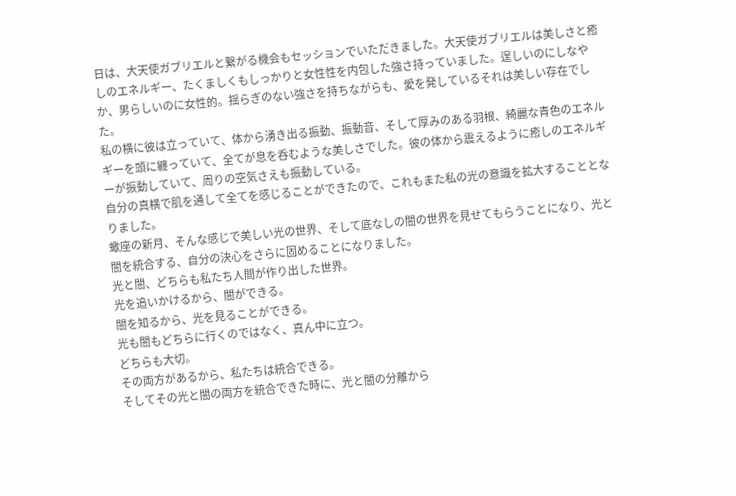日は、大天使ガブリエルと繋がる機会もセッションでいただきました。大天使ガブリエルは美しさと癒しのエネルギー、たくましくもしっかりと女性性を内包した強さ持っていました。逞しいのにしなやか、男らしいのに女性的。揺らぎのない強さを持ちながらも、愛を発しているそれは美しい存在でした。
私の横に彼は立っていて、体から湧き出る振動、振動音、そして厚みのある羽根、綺麗な青色のエネルギーを頭に纏っていて、全てが息を呑むような美しさでした。彼の体から震えるように癒しのエネルギーが振動していて、周りの空気さえも振動している。
自分の真横で肌を通して全てを感じることができたので、これもまた私の光の意識を拡大することとなりました。
蠍座の新月、そんな感じで美しい光の世界、そして底なしの闇の世界を見せてもらうことになり、光と闇を統合する、自分の決心をさらに固めることになりました。
光と闇、どちらも私たち人間が作り出した世界。
光を追いかけるから、闇ができる。
闇を知るから、光を見ることができる。
光も闇もどちらに行くのではなく、真ん中に立つ。
どちらも大切。
その両方があるから、私たちは統合できる。
そしてその光と闇の両方を統合できた時に、光と闇の分離から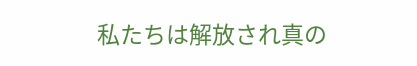私たちは解放され真の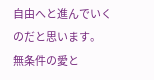自由へと進んでいくのだと思います。
無条件の愛と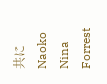共に
Naoko Nina Forrest